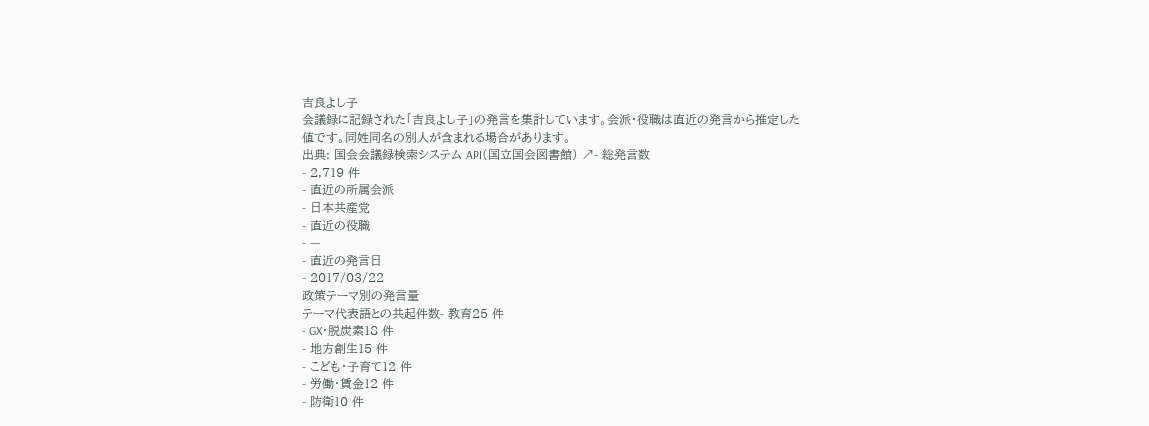吉良よし子
会議録に記録された「吉良よし子」の発言を集計しています。会派・役職は直近の発言から推定した値です。同姓同名の別人が含まれる場合があります。
出典: 国会会議録検索システム API(国立国会図書館) ↗- 総発言数
- 2,719 件
- 直近の所属会派
- 日本共産党
- 直近の役職
- —
- 直近の発言日
- 2017/03/22
政策テーマ別の発言量
テーマ代表語との共起件数- 教育25 件
- GX・脱炭素18 件
- 地方創生15 件
- こども・子育て12 件
- 労働・賃金12 件
- 防衛10 件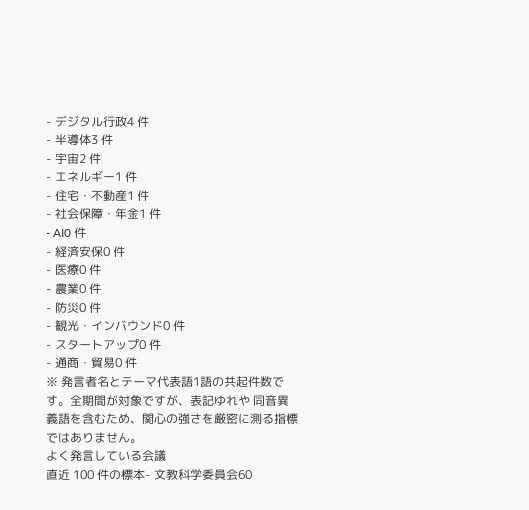- デジタル行政4 件
- 半導体3 件
- 宇宙2 件
- エネルギー1 件
- 住宅・不動産1 件
- 社会保障・年金1 件
- AI0 件
- 経済安保0 件
- 医療0 件
- 農業0 件
- 防災0 件
- 観光・インバウンド0 件
- スタートアップ0 件
- 通商・貿易0 件
※ 発言者名とテーマ代表語1語の共起件数です。全期間が対象ですが、表記ゆれや 同音異義語を含むため、関心の強さを厳密に測る指標ではありません。
よく発言している会議
直近 100 件の標本- 文教科学委員会60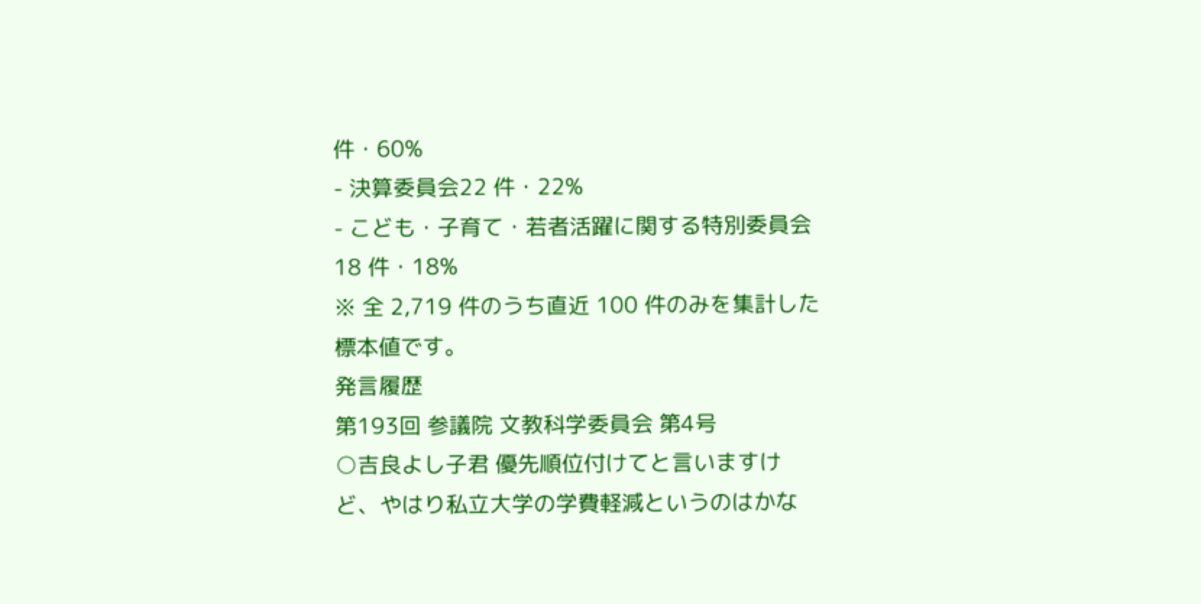件・60%
- 決算委員会22 件・22%
- こども・子育て・若者活躍に関する特別委員会18 件・18%
※ 全 2,719 件のうち直近 100 件のみを集計した標本値です。
発言履歴
第193回 参議院 文教科学委員会 第4号
○吉良よし子君 優先順位付けてと言いますけど、やはり私立大学の学費軽減というのはかな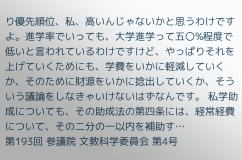り優先順位、私、高いんじゃないかと思うわけですよ。進学率でいっても、大学進学って五〇%程度で低いと言われているわけですけど、やっぱりそれを上げていくためにも、学費をいかに軽減していくか、そのために財源をいかに捻出していくか、そういう議論をしなきゃいけないはずなんです。 私学助成についても、その助成法の第四条には、経常経費について、その二分の一以内を補助す…
第193回 参議院 文教科学委員会 第4号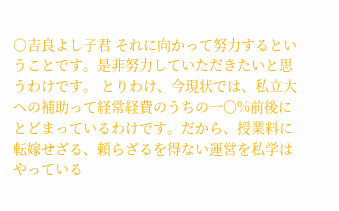○吉良よし子君 それに向かって努力するということです。是非努力していただきたいと思うわけです。 とりわけ、今現状では、私立大への補助って経常経費のうちの一〇%前後にとどまっているわけです。だから、授業料に転嫁せざる、頼らざるを得ない運営を私学はやっている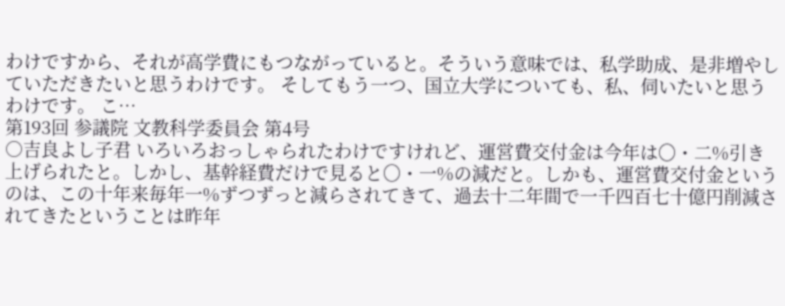わけですから、それが高学費にもつながっていると。そういう意味では、私学助成、是非増やしていただきたいと思うわけです。 そしてもう一つ、国立大学についても、私、伺いたいと思うわけです。 こ…
第193回 参議院 文教科学委員会 第4号
○吉良よし子君 いろいろおっしゃられたわけですけれど、運営費交付金は今年は〇・二%引き上げられたと。しかし、基幹経費だけで見ると〇・一%の減だと。しかも、運営費交付金というのは、この十年来毎年一%ずつずっと減らされてきて、過去十二年間で一千四百七十億円削減されてきたということは昨年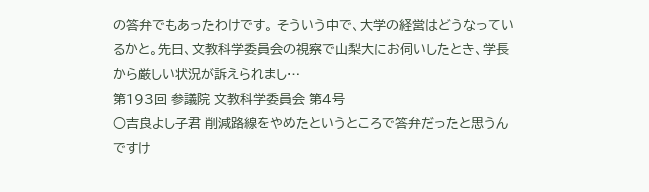の答弁でもあったわけです。 そういう中で、大学の経営はどうなっているかと。先日、文教科学委員会の視察で山梨大にお伺いしたとき、学長から厳しい状況が訴えられまし…
第193回 参議院 文教科学委員会 第4号
○吉良よし子君 削減路線をやめたというところで答弁だったと思うんですけ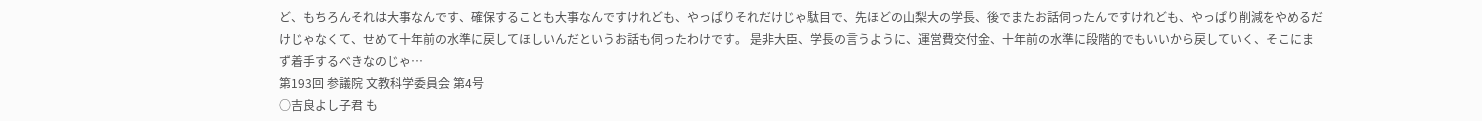ど、もちろんそれは大事なんです、確保することも大事なんですけれども、やっぱりそれだけじゃ駄目で、先ほどの山梨大の学長、後でまたお話伺ったんですけれども、やっぱり削減をやめるだけじゃなくて、せめて十年前の水準に戻してほしいんだというお話も伺ったわけです。 是非大臣、学長の言うように、運営費交付金、十年前の水準に段階的でもいいから戻していく、そこにまず着手するべきなのじゃ…
第193回 参議院 文教科学委員会 第4号
○吉良よし子君 も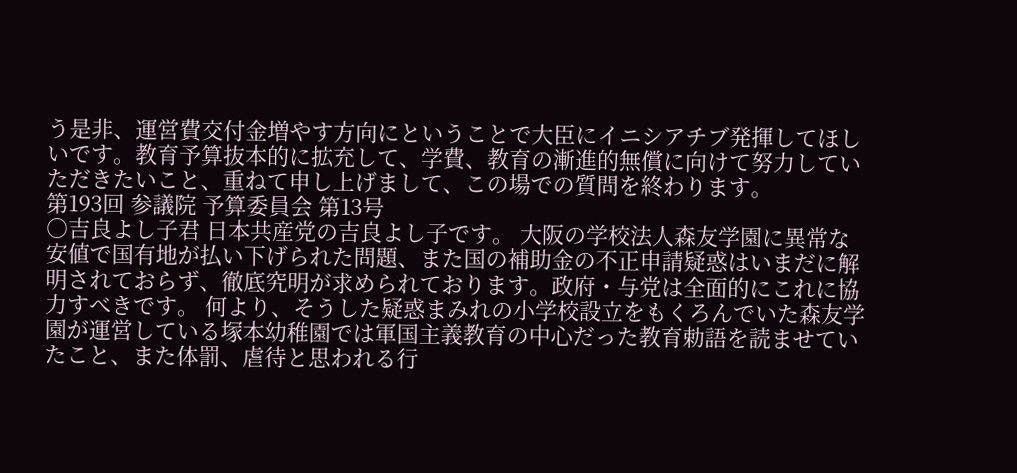う是非、運営費交付金増やす方向にということで大臣にイニシアチブ発揮してほしいです。教育予算抜本的に拡充して、学費、教育の漸進的無償に向けて努力していただきたいこと、重ねて申し上げまして、この場での質問を終わります。
第193回 参議院 予算委員会 第13号
○吉良よし子君 日本共産党の吉良よし子です。 大阪の学校法人森友学園に異常な安値で国有地が払い下げられた問題、また国の補助金の不正申請疑惑はいまだに解明されておらず、徹底究明が求められております。政府・与党は全面的にこれに協力すべきです。 何より、そうした疑惑まみれの小学校設立をもくろんでいた森友学園が運営している塚本幼稚園では軍国主義教育の中心だった教育勅語を読ませていたこと、また体罰、虐待と思われる行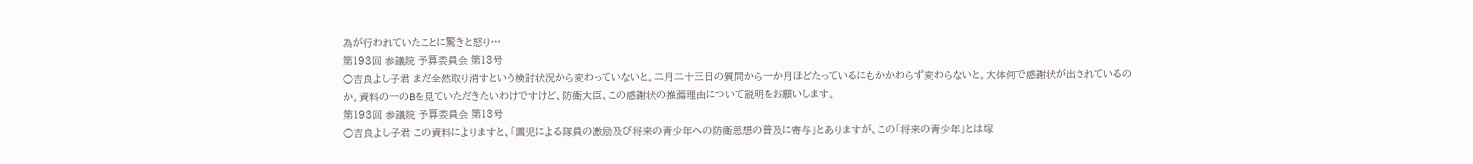為が行われていたことに驚きと怒り…
第193回 参議院 予算委員会 第13号
○吉良よし子君 まだ全然取り消すという検討状況から変わっていないと。二月二十三日の質問から一か月ほどたっているにもかかわらず変わらないと。大体何で感謝状が出されているのか。資料の一のBを見ていただきたいわけですけど、防衛大臣、この感謝状の推薦理由について説明をお願いします。
第193回 参議院 予算委員会 第13号
○吉良よし子君 この資料によりますと、「園児による隊員の激励及び将来の青少年への防衛思想の普及に寄与」とありますが、この「将来の青少年」とは塚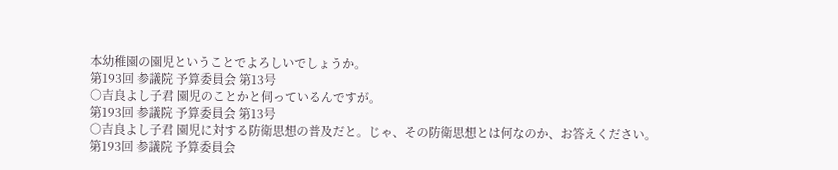本幼稚園の園児ということでよろしいでしょうか。
第193回 参議院 予算委員会 第13号
○吉良よし子君 園児のことかと伺っているんですが。
第193回 参議院 予算委員会 第13号
○吉良よし子君 園児に対する防衛思想の普及だと。じゃ、その防衛思想とは何なのか、お答えください。
第193回 参議院 予算委員会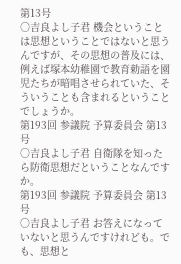第13号
○吉良よし子君 機会ということは思想ということではないと思うんですが、その思想の普及には、例えば塚本幼稚園で教育勅語を園児たちが暗唱させられていた、そういうことも含まれるということでしょうか。
第193回 参議院 予算委員会 第13号
○吉良よし子君 自衛隊を知ったら防衛思想だということなんですか。
第193回 参議院 予算委員会 第13号
○吉良よし子君 お答えになっていないと思うんですけれども。でも、思想と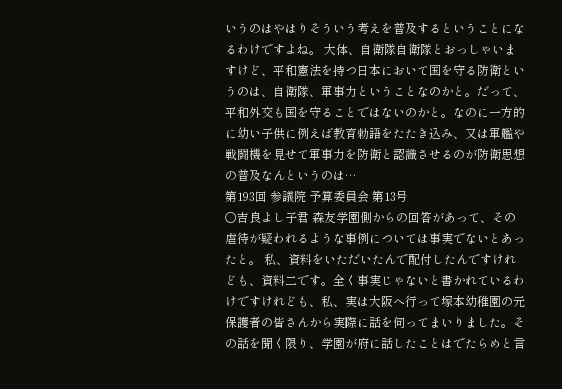いうのはやはりそういう考えを普及するということになるわけですよね。 大体、自衛隊自衛隊とおっしゃいますけど、平和憲法を持つ日本において国を守る防衛というのは、自衛隊、軍事力ということなのかと。だって、平和外交も国を守ることではないのかと。なのに一方的に幼い子供に例えば教育勅語をたたき込み、又は軍艦や戦闘機を見せて軍事力を防衛と認識させるのが防衛思想の普及なんというのは…
第193回 参議院 予算委員会 第13号
○吉良よし子君 森友学園側からの回答があって、その虐待が疑われるような事例については事実でないとあったと。 私、資料をいただいたんで配付したんですけれども、資料二です。全く事実じゃないと書かれているわけですけれども、私、実は大阪へ行って塚本幼稚園の元保護者の皆さんから実際に話を伺ってまいりました。その話を聞く限り、学園が府に話したことはでたらめと言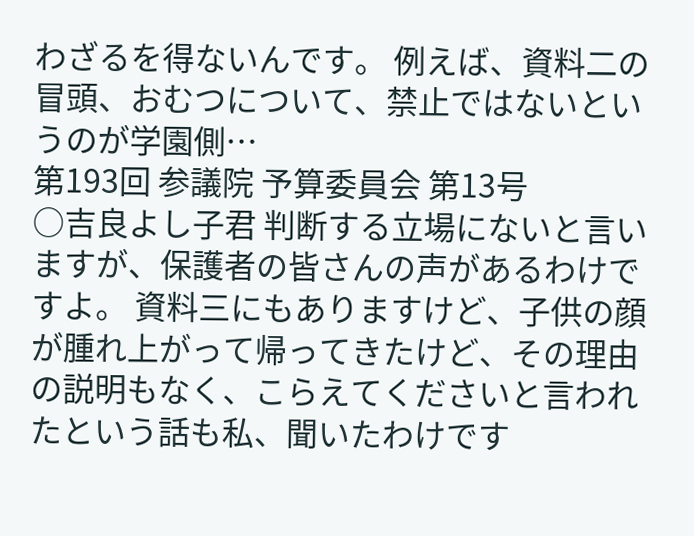わざるを得ないんです。 例えば、資料二の冒頭、おむつについて、禁止ではないというのが学園側…
第193回 参議院 予算委員会 第13号
○吉良よし子君 判断する立場にないと言いますが、保護者の皆さんの声があるわけですよ。 資料三にもありますけど、子供の顔が腫れ上がって帰ってきたけど、その理由の説明もなく、こらえてくださいと言われたという話も私、聞いたわけです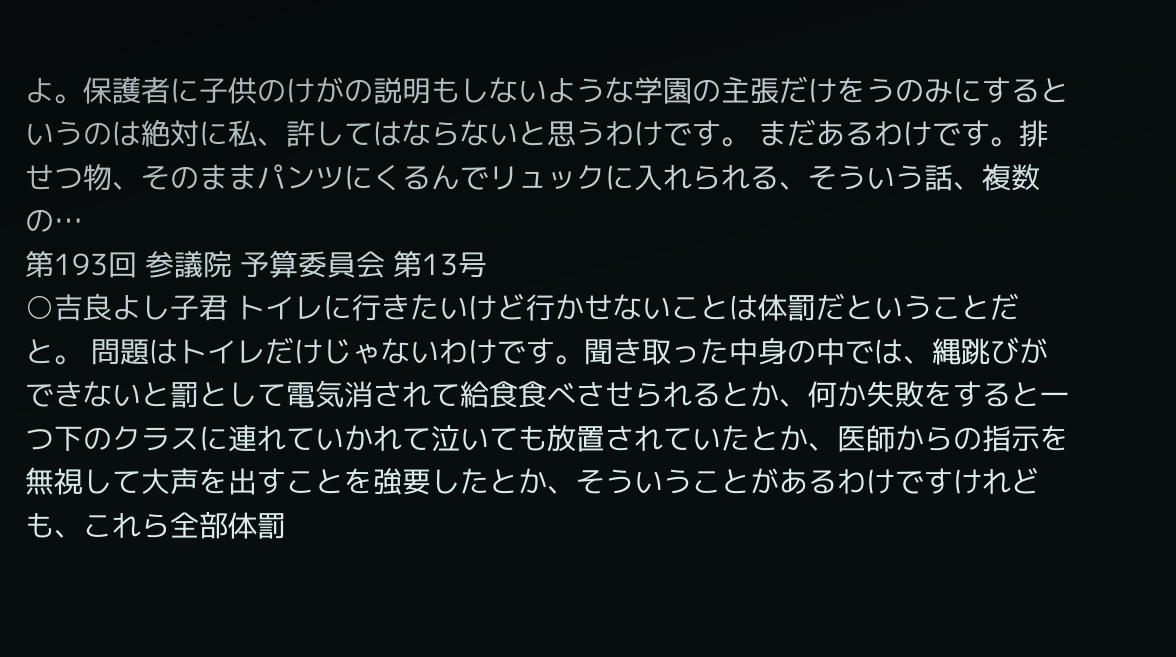よ。保護者に子供のけがの説明もしないような学園の主張だけをうのみにするというのは絶対に私、許してはならないと思うわけです。 まだあるわけです。排せつ物、そのままパンツにくるんでリュックに入れられる、そういう話、複数の…
第193回 参議院 予算委員会 第13号
○吉良よし子君 トイレに行きたいけど行かせないことは体罰だということだと。 問題はトイレだけじゃないわけです。聞き取った中身の中では、縄跳びができないと罰として電気消されて給食食べさせられるとか、何か失敗をすると一つ下のクラスに連れていかれて泣いても放置されていたとか、医師からの指示を無視して大声を出すことを強要したとか、そういうことがあるわけですけれども、これら全部体罰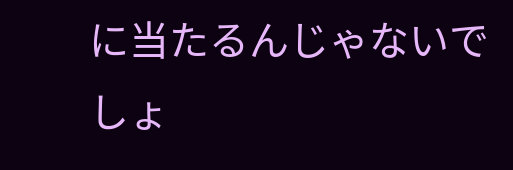に当たるんじゃないでしょ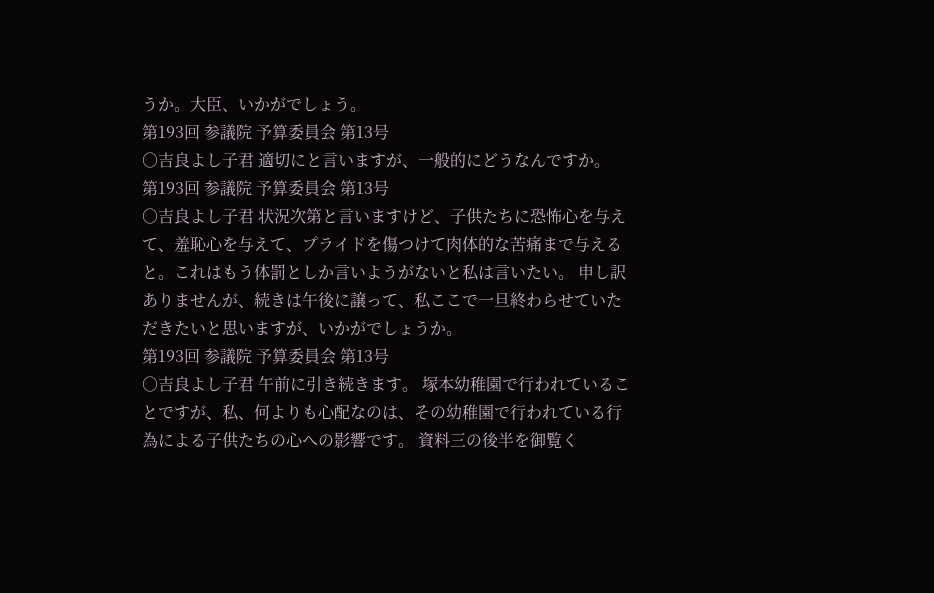うか。大臣、いかがでしょう。
第193回 参議院 予算委員会 第13号
○吉良よし子君 適切にと言いますが、一般的にどうなんですか。
第193回 参議院 予算委員会 第13号
○吉良よし子君 状況次第と言いますけど、子供たちに恐怖心を与えて、羞恥心を与えて、プライドを傷つけて肉体的な苦痛まで与えると。これはもう体罰としか言いようがないと私は言いたい。 申し訳ありませんが、続きは午後に譲って、私ここで一旦終わらせていただきたいと思いますが、いかがでしょうか。
第193回 参議院 予算委員会 第13号
○吉良よし子君 午前に引き続きます。 塚本幼稚園で行われていることですが、私、何よりも心配なのは、その幼稚園で行われている行為による子供たちの心への影響です。 資料三の後半を御覧く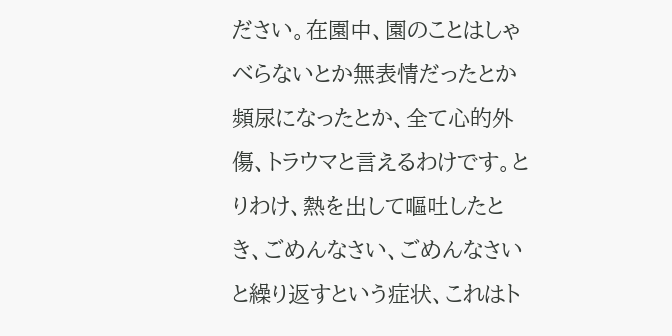ださい。在園中、園のことはしゃべらないとか無表情だったとか頻尿になったとか、全て心的外傷、トラウマと言えるわけです。とりわけ、熱を出して嘔吐したとき、ごめんなさい、ごめんなさいと繰り返すという症状、これはト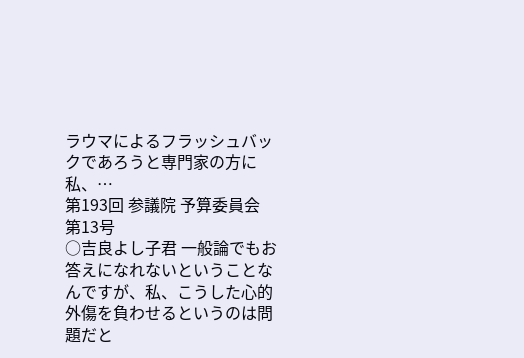ラウマによるフラッシュバックであろうと専門家の方に私、…
第193回 参議院 予算委員会 第13号
○吉良よし子君 一般論でもお答えになれないということなんですが、私、こうした心的外傷を負わせるというのは問題だと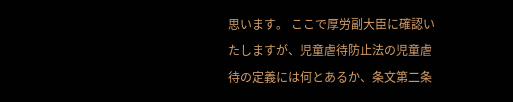思います。 ここで厚労副大臣に確認いたしますが、児童虐待防止法の児童虐待の定義には何とあるか、条文第二条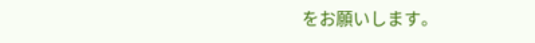をお願いします。